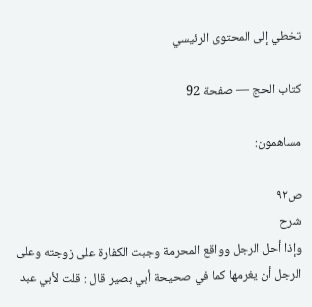تخطي إلى المحتوى الرئيسي

كتاب الحج — صفحة 92

مساهمون:

ص٩٢
شرح
وإذا أحل الرجل وواقع المحرمة وجبت الكفارة على زوجته وعلى الرجل أن يغرمها كما في صحيحة أبي بصير قال : قلت لأبي عبد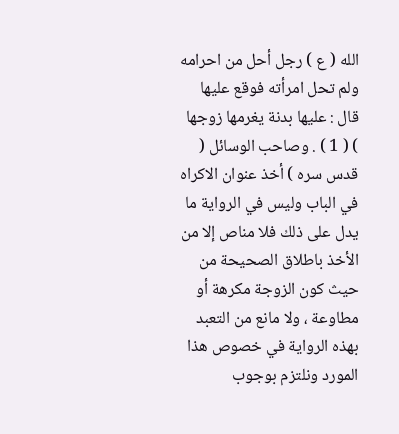الله ( ع ) رجل أحل من احرامه ولم تحل امرأته فوقع عليها قال : عليها بدنة يغرمها زوجها ) ( 1 ) . وصاحب الوسائل ( قدس سره ) أخذ عنوان الاكراه في الباب وليس في الرواية ما يدل على ذلك فلا مناص إلا من الأخذ باطلاق الصحيحة من حيث كون الزوجة مكرهة أو مطاوعة ، ولا مانع من التعبد بهذه الرواية في خصوص هذا المورد ونلتزم بوجوب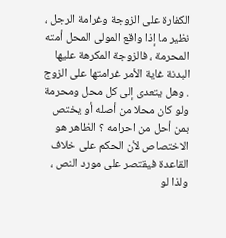الكفارة على الزوجة وغرامة الرجل ، نظير ما إذا واقع المولى المحل أمته المحرمة ، فالزوجة المكرهة عليها البدنة غاية الأمر غرامتها على الزوج . وهل يتعدى إلى كل محل ومحرمة ولو كان محلا من أصله أو يختص بمن أحل من احرامه ؟ الظاهر هو الاختصاص لأن الحكم على خلاف القاعدة فيقتصر على مورد النص ، ولذا لو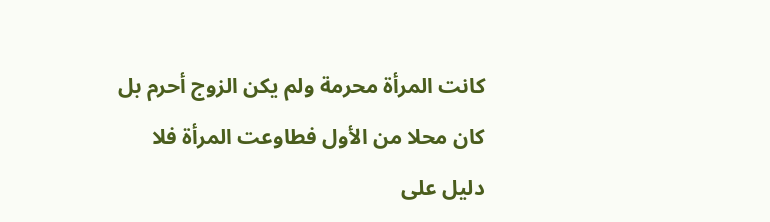كانت المرأة محرمة ولم يكن الزوج أحرم بل كان محلا من الأول فطاوعت المرأة فلا دليل على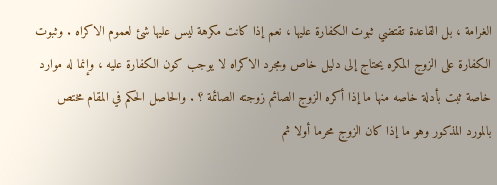الغرامة ، بل القاعدة تقتضي ثبوت الكفارة عليها ، نعم إذا كانت مكرهة ليس عليها شئ لعموم الاكراه . وثبوت الكفارة على الزوج المكره يحتاج إلى دليل خاص ومجرد الاكراه لا يوجب كون الكفارة عليه ، وإنما له موارد خاصة ثبت بأدلة خاصه منها ما إذا أكره الزوج الصائم زوجته الصائمة ؟ . والحاصل الحكم في المقام مختص بالمورد المذكور وهو ما إذا كان الزوج محرما أولا ثم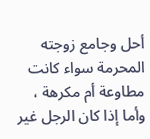أحل وجامع زوجته المحرمة سواء كانت مطاوعة أم مكرهة ، وأما إذا كان الرجل غير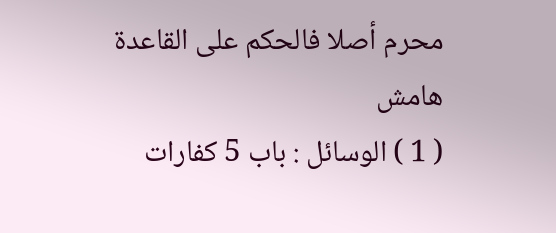محرم أصلا فالحكم على القاعدة
هامش
( 1 ) الوسائل : باب 5 كفارات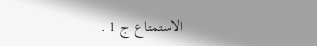الاستمتاع ج 1 .